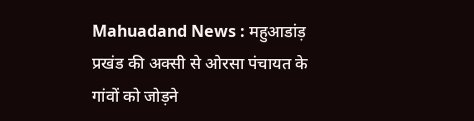Mahuadand News : महुआडांड़ प्रखंड की अक्सी से ओरसा पंचायत के गांवों को जोड़ने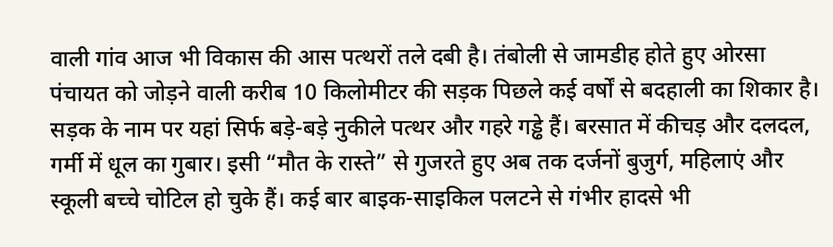वाली गांव आज भी विकास की आस पत्थरों तले दबी है। तंबोली से जामडीह होते हुए ओरसा पंचायत को जोड़ने वाली करीब 10 किलोमीटर की सड़क पिछले कई वर्षों से बदहाली का शिकार है।
सड़क के नाम पर यहां सिर्फ बड़े-बड़े नुकीले पत्थर और गहरे गड्ढे हैं। बरसात में कीचड़ और दलदल, गर्मी में धूल का गुबार। इसी “मौत के रास्ते” से गुजरते हुए अब तक दर्जनों बुजुर्ग, महिलाएं और स्कूली बच्चे चोटिल हो चुके हैं। कई बार बाइक-साइकिल पलटने से गंभीर हादसे भी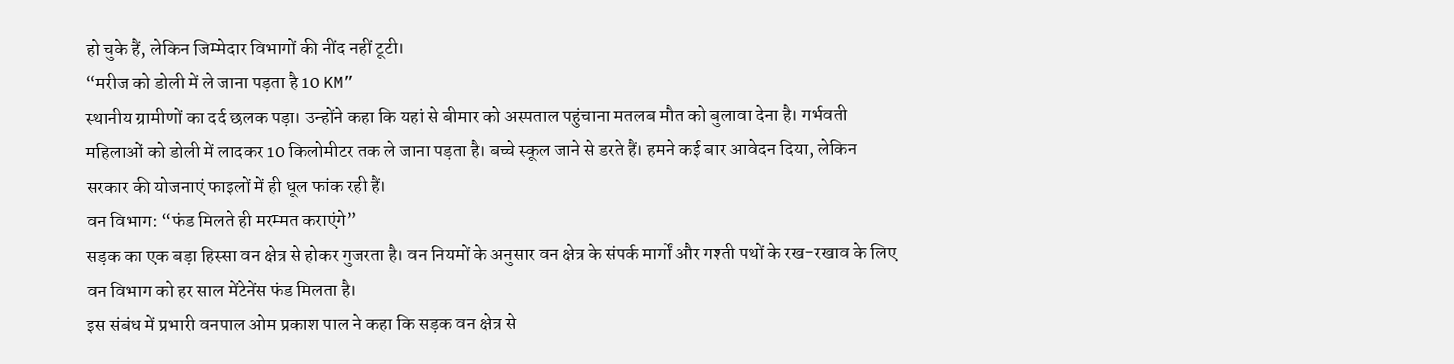हो चुके हैं, लेकिन जिम्मेदार विभागों की नींद नहीं टूटी।
“मरीज को डोली में ले जाना पड़ता है 10 KM”
स्थानीय ग्रामीणों का दर्द छलक पड़ा। उन्होंने कहा कि यहां से बीमार को अस्पताल पहुंचाना मतलब मौत को बुलावा देना है। गर्भवती महिलाओं को डोली में लादकर 10 किलोमीटर तक ले जाना पड़ता है। बच्चे स्कूल जाने से डरते हैं। हमने कई बार आवेदन दिया, लेकिन सरकार की योजनाएं फाइलों में ही धूल फांक रही हैं।
वन विभाग: “फंड मिलते ही मरम्मत कराएंगे”
सड़क का एक बड़ा हिस्सा वन क्षेत्र से होकर गुजरता है। वन नियमों के अनुसार वन क्षेत्र के संपर्क मार्गों और गश्ती पथों के रख-रखाव के लिए वन विभाग को हर साल मेंटेनेंस फंड मिलता है।
इस संबंध में प्रभारी वनपाल ओम प्रकाश पाल ने कहा कि सड़क वन क्षेत्र से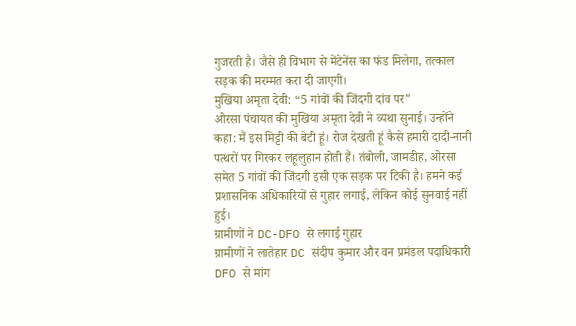गुजरती है। जैसे ही विभाग से मेंटेनेंस का फंड मिलेगा, तत्काल सड़क की मरम्मत करा दी जाएगी।
मुखिया अमृता देवी: “5 गांवों की जिंदगी दांव पर”
ओरसा पंचायत की मुखिया अमृता देवी ने व्यथा सुनाई। उन्होंने कहा: मैं इस मिट्टी की बेटी हूं। रोज देखती हूं कैसे हमारी दादी-नानी पत्थरों पर गिरकर लहूलुहान होती हैं। तंबोली, जामडीह, ओरसा समेत 5 गांवों की जिंदगी इसी एक सड़क पर टिकी है। हमने कई प्रशासनिक अधिकारियों से गुहार लगाई, लेकिन कोई सुनवाई नहीं हुई।
ग्रामीणों ने DC-DFO से लगाई गुहार
ग्रामीणों ने लातेहार DC संदीप कुमार और वन प्रमंडल पदाधिकारी DFO से मांग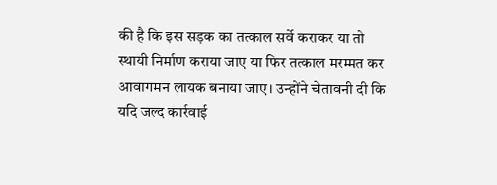की है कि इस सड़क का तत्काल सर्वे कराकर या तो स्थायी निर्माण कराया जाए या फिर तत्काल मरम्मत कर आवागमन लायक बनाया जाए। उन्होंने चेतावनी दी कि यदि जल्द कार्रवाई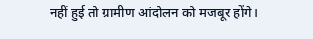नहीं हुई तो ग्रामीण आंदोलन को मजबूर होंगे।